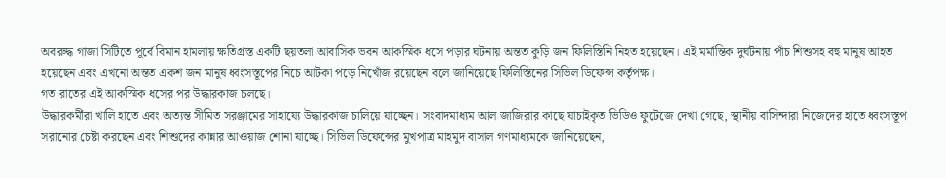অবরুদ্ধ গাজা সিটিতে পূর্বে বিমান হামলায় ক্ষতিগ্রস্ত একটি ছয়তলা আবাসিক ভবন আকস্মিক ধসে পড়ার ঘটনায় অন্তত কুড়ি জন ফিলিস্তিনি নিহত হয়েছেন। এই মর্মান্তিক দুর্ঘটনায় পাঁচ শিশুসহ বহু মানুষ আহত হয়েছেন এবং এখনো অন্তত একশ জন মানুষ ধ্বংসস্তূপের নিচে আটকা পড়ে নিখোঁজ রয়েছেন বলে জানিয়েছে ফিলিস্তিনের সিভিল ডিফেন্স কর্তৃপক্ষ।
গত রাতের এই আকস্মিক ধসের পর উদ্ধারকাজ চলছে।
উদ্ধারকর্মীরা খালি হাতে এবং অত্যন্ত সীমিত সরঞ্জামের সাহায্যে উদ্ধারকাজ চালিয়ে যাচ্ছেন। সংবাদমাধ্যম আল জাজিরার কাছে যাচাইকৃত ভিডিও ফুটেজে দেখা গেছে, স্থানীয় বাসিন্দারা নিজেদের হাতে ধ্বংসস্তূপ সরানোর চেষ্টা করছেন এবং শিশুদের কান্নার আওয়াজ শোনা যাচ্ছে। সিভিল ডিফেন্সের মুখপাত্র মাহমুদ বাসাল গণমাধ্যমকে জানিয়েছেন,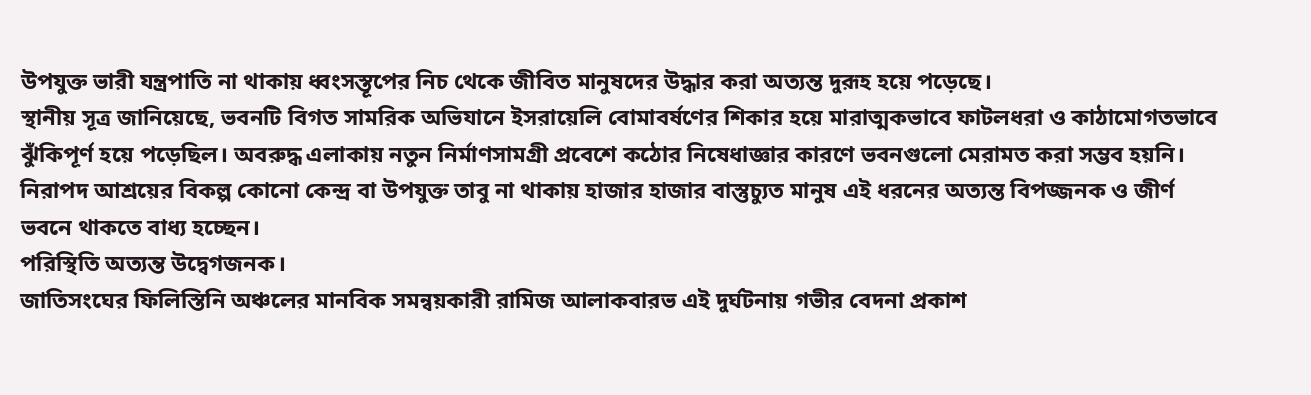উপযুক্ত ভারী যন্ত্রপাতি না থাকায় ধ্বংসস্তূপের নিচ থেকে জীবিত মানুষদের উদ্ধার করা অত্যন্ত দুরূহ হয়ে পড়েছে।
স্থানীয় সূত্র জানিয়েছে, ভবনটি বিগত সামরিক অভিযানে ইসরায়েলি বোমাবর্ষণের শিকার হয়ে মারাত্মকভাবে ফাটলধরা ও কাঠামোগতভাবে ঝুঁকিপূর্ণ হয়ে পড়েছিল। অবরুদ্ধ এলাকায় নতুন নির্মাণসামগ্রী প্রবেশে কঠোর নিষেধাজ্ঞার কারণে ভবনগুলো মেরামত করা সম্ভব হয়নি। নিরাপদ আশ্রয়ের বিকল্প কোনো কেন্দ্র বা উপযুক্ত তাবু না থাকায় হাজার হাজার বাস্তুচ্যুত মানুষ এই ধরনের অত্যন্ত বিপজ্জনক ও জীর্ণ ভবনে থাকতে বাধ্য হচ্ছেন।
পরিস্থিতি অত্যন্ত উদ্বেগজনক।
জাতিসংঘের ফিলিস্তিনি অঞ্চলের মানবিক সমন্বয়কারী রামিজ আলাকবারভ এই দুর্ঘটনায় গভীর বেদনা প্রকাশ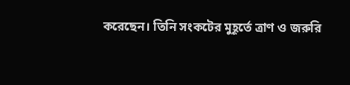করেছেন। তিনি সংকটের মুহূর্তে ত্রাণ ও জরুরি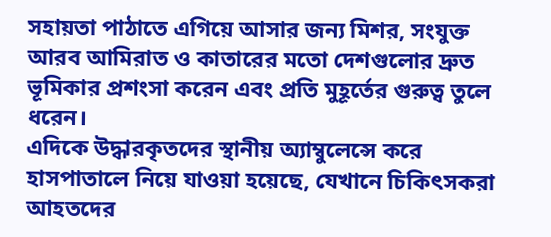সহায়তা পাঠাতে এগিয়ে আসার জন্য মিশর, সংযুক্ত আরব আমিরাত ও কাতারের মতো দেশগুলোর দ্রুত ভূমিকার প্রশংসা করেন এবং প্রতি মুহূর্তের গুরুত্ব তুলে ধরেন।
এদিকে উদ্ধারকৃতদের স্থানীয় অ্যাম্বুলেন্সে করে হাসপাতালে নিয়ে যাওয়া হয়েছে, যেখানে চিকিৎসকরা আহতদের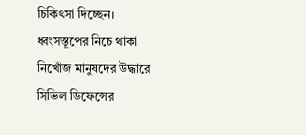চিকিৎসা দিচ্ছেন। ধ্বংসস্তূপের নিচে থাকা নিখোঁজ মানুষদের উদ্ধারে সিভিল ডিফেন্সের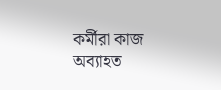কর্মীরা কাজ অব্যাহত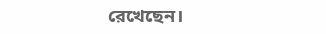রেখেছেন।